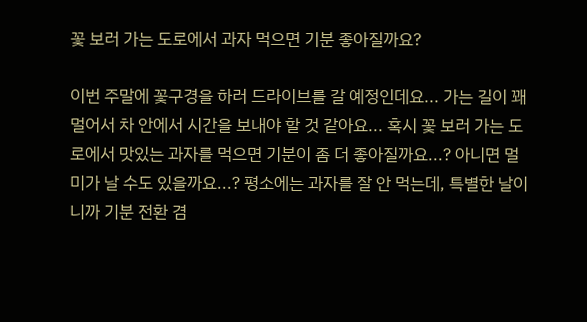꽃 보러 가는 도로에서 과자 먹으면 기분 좋아질까요?

이번 주말에 꽃구경을 하러 드라이브를 갈 예정인데요... 가는 길이 꽤 멀어서 차 안에서 시간을 보내야 할 것 같아요... 혹시 꽃 보러 가는 도로에서 맛있는 과자를 먹으면 기분이 좀 더 좋아질까요...? 아니면 멀미가 날 수도 있을까요...? 평소에는 과자를 잘 안 먹는데, 특별한 날이니까 기분 전환 겸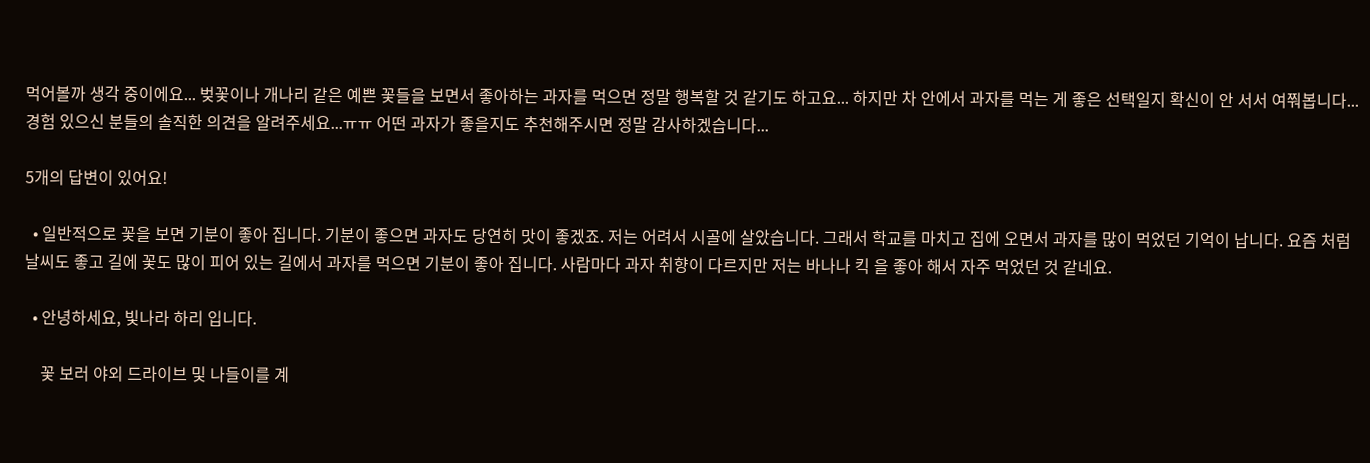먹어볼까 생각 중이에요... 벚꽃이나 개나리 같은 예쁜 꽃들을 보면서 좋아하는 과자를 먹으면 정말 행복할 것 같기도 하고요... 하지만 차 안에서 과자를 먹는 게 좋은 선택일지 확신이 안 서서 여쭤봅니다... 경험 있으신 분들의 솔직한 의견을 알려주세요...ㅠㅠ 어떤 과자가 좋을지도 추천해주시면 정말 감사하겠습니다...

5개의 답변이 있어요!

  • 일반적으로 꽃을 보면 기분이 좋아 집니다. 기분이 좋으면 과자도 당연히 맛이 좋겠죠. 저는 어려서 시골에 살았습니다. 그래서 학교를 마치고 집에 오면서 과자를 많이 먹었던 기억이 납니다. 요즘 처럼 날씨도 좋고 길에 꽃도 많이 피어 있는 길에서 과자를 먹으면 기분이 좋아 집니다. 사람마다 과자 취향이 다르지만 저는 바나나 킥 을 좋아 해서 자주 먹었던 것 같네요.

  • 안녕하세요, 빛나라 하리 입니다.

    꽃 보러 야외 드라이브 및 나들이를 계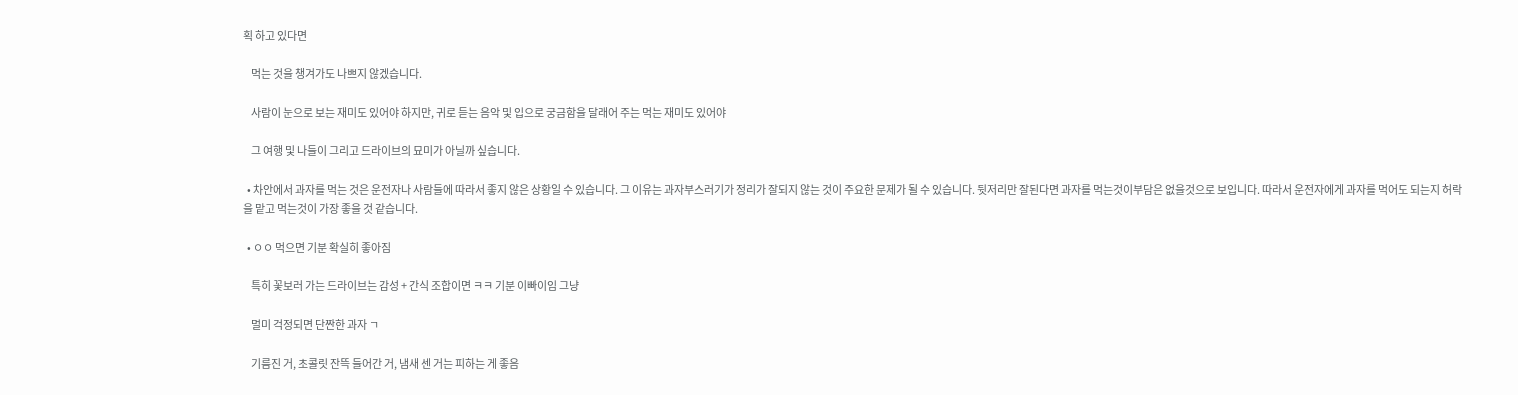획 하고 있다면

    먹는 것을 챙겨가도 나쁘지 않겠습니다.

    사람이 눈으로 보는 재미도 있어야 하지만, 귀로 듣는 음악 및 입으로 궁금함을 달래어 주는 먹는 재미도 있어야

    그 여행 및 나들이 그리고 드라이브의 묘미가 아닐까 싶습니다.

  • 차안에서 과자를 먹는 것은 운전자나 사람들에 따라서 좋지 않은 상황일 수 있습니다. 그 이유는 과자부스러기가 정리가 잘되지 않는 것이 주요한 문제가 될 수 있습니다. 뒷저리만 잘된다면 과자를 먹는것이부담은 없을것으로 보입니다. 따라서 운전자에게 과자를 먹어도 되는지 허락을 맡고 먹는것이 가장 좋을 것 같습니다.

  • ㅇㅇ 먹으면 기분 확실히 좋아짐

    특히 꽃보러 가는 드라이브는 감성 + 간식 조합이면 ㅋㅋ 기분 이빠이임 그냥

    멀미 걱정되면 단짠한 과자 ㄱ

    기름진 거, 초콜릿 잔뜩 들어간 거, 냄새 센 거는 피하는 게 좋음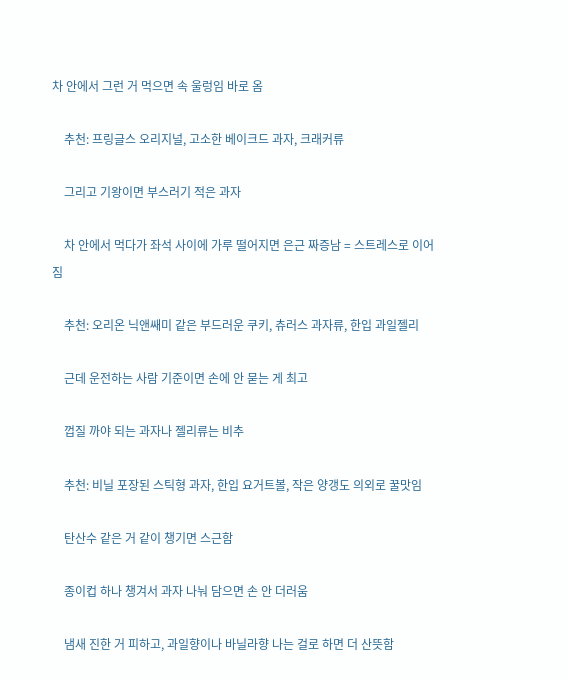차 안에서 그런 거 먹으면 속 울렁임 바로 옴

    추천: 프링글스 오리지널, 고소한 베이크드 과자, 크래커류

    그리고 기왕이면 부스러기 적은 과자

    차 안에서 먹다가 좌석 사이에 가루 떨어지면 은근 짜증남 = 스트레스로 이어짐

    추천: 오리온 닉앤쌔미 같은 부드러운 쿠키, 츄러스 과자류, 한입 과일젤리

    근데 운전하는 사람 기준이면 손에 안 묻는 게 최고

    껍질 까야 되는 과자나 젤리류는 비추

    추천: 비닐 포장된 스틱형 과자, 한입 요거트볼, 작은 양갱도 의외로 꿀맛임

    탄산수 같은 거 같이 챙기면 스근함

    종이컵 하나 챙겨서 과자 나눠 담으면 손 안 더러움

    냄새 진한 거 피하고, 과일향이나 바닐라향 나는 걸로 하면 더 산뜻함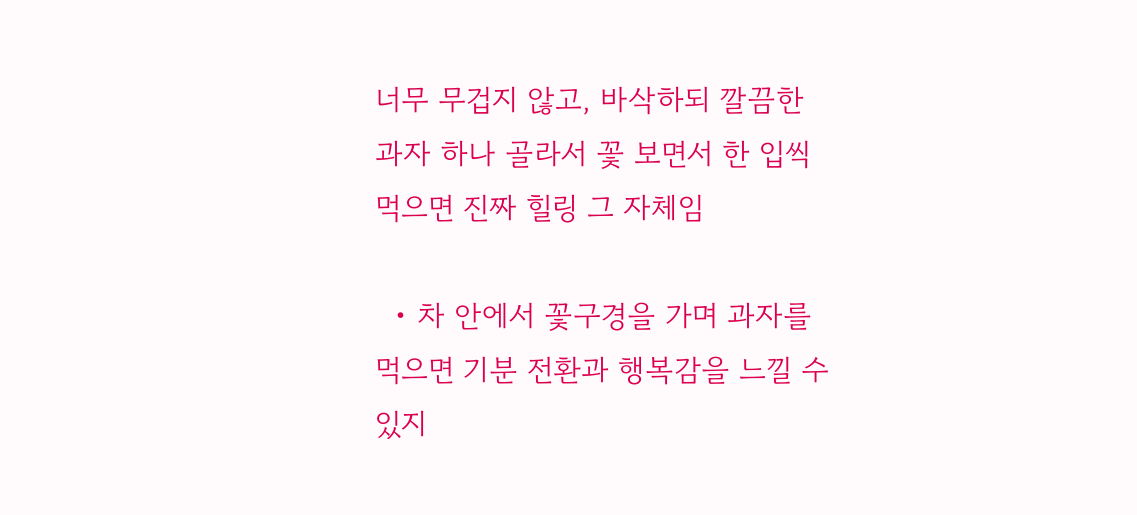너무 무겁지 않고, 바삭하되 깔끔한 과자 하나 골라서 꽃 보면서 한 입씩 먹으면 진짜 힐링 그 자체임

  • 차 안에서 꽃구경을 가며 과자를 먹으면 기분 전환과 행복감을 느낄 수 있지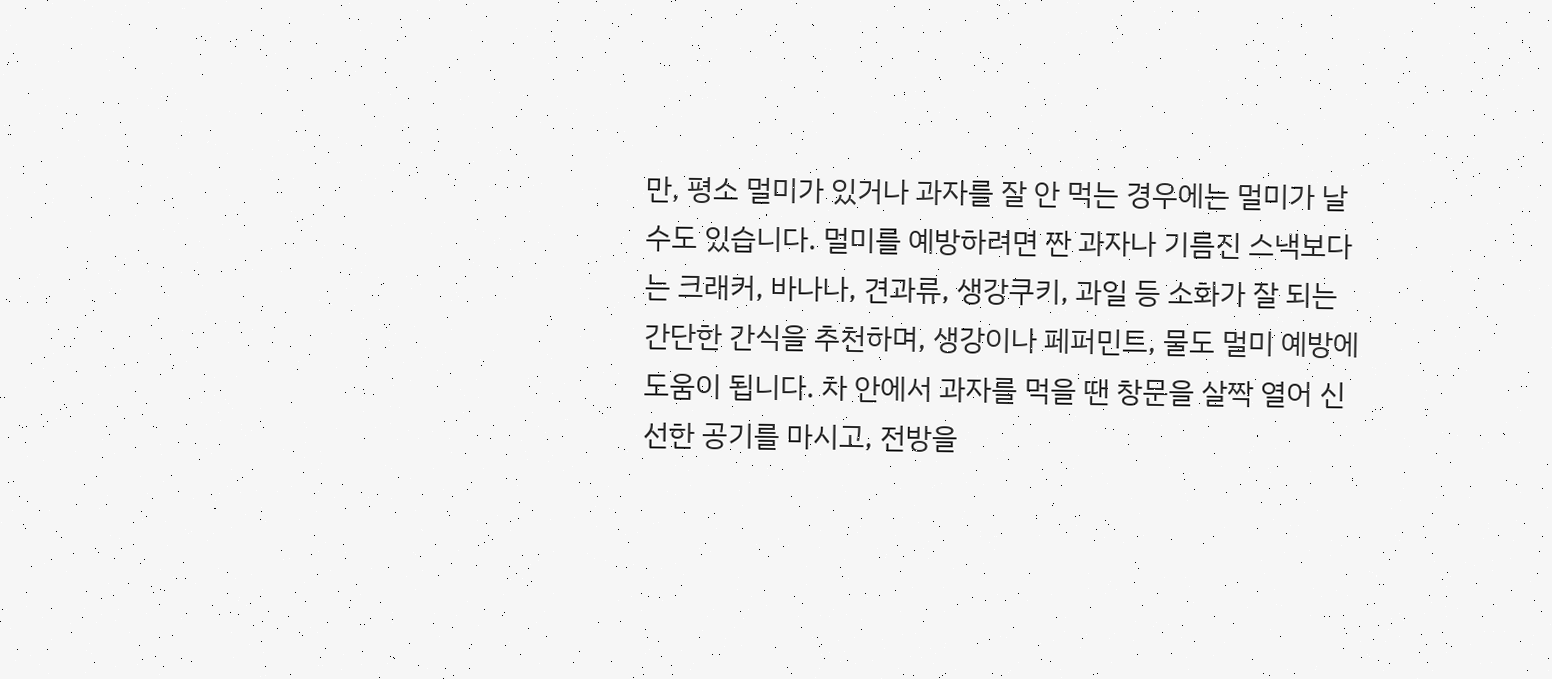만, 평소 멀미가 있거나 과자를 잘 안 먹는 경우에는 멀미가 날 수도 있습니다. 멀미를 예방하려면 짠 과자나 기름진 스낵보다는 크래커, 바나나, 견과류, 생강쿠키, 과일 등 소화가 잘 되는 간단한 간식을 추천하며, 생강이나 페퍼민트, 물도 멀미 예방에 도움이 됩니다. 차 안에서 과자를 먹을 땐 창문을 살짝 열어 신선한 공기를 마시고, 전방을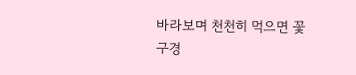바라보며 천천히 먹으면 꽃구경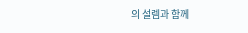의 설렘과 함께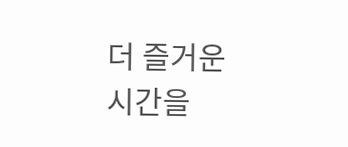더 즐거운 시간을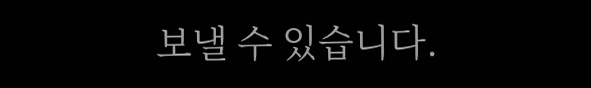보낼 수 있습니다.